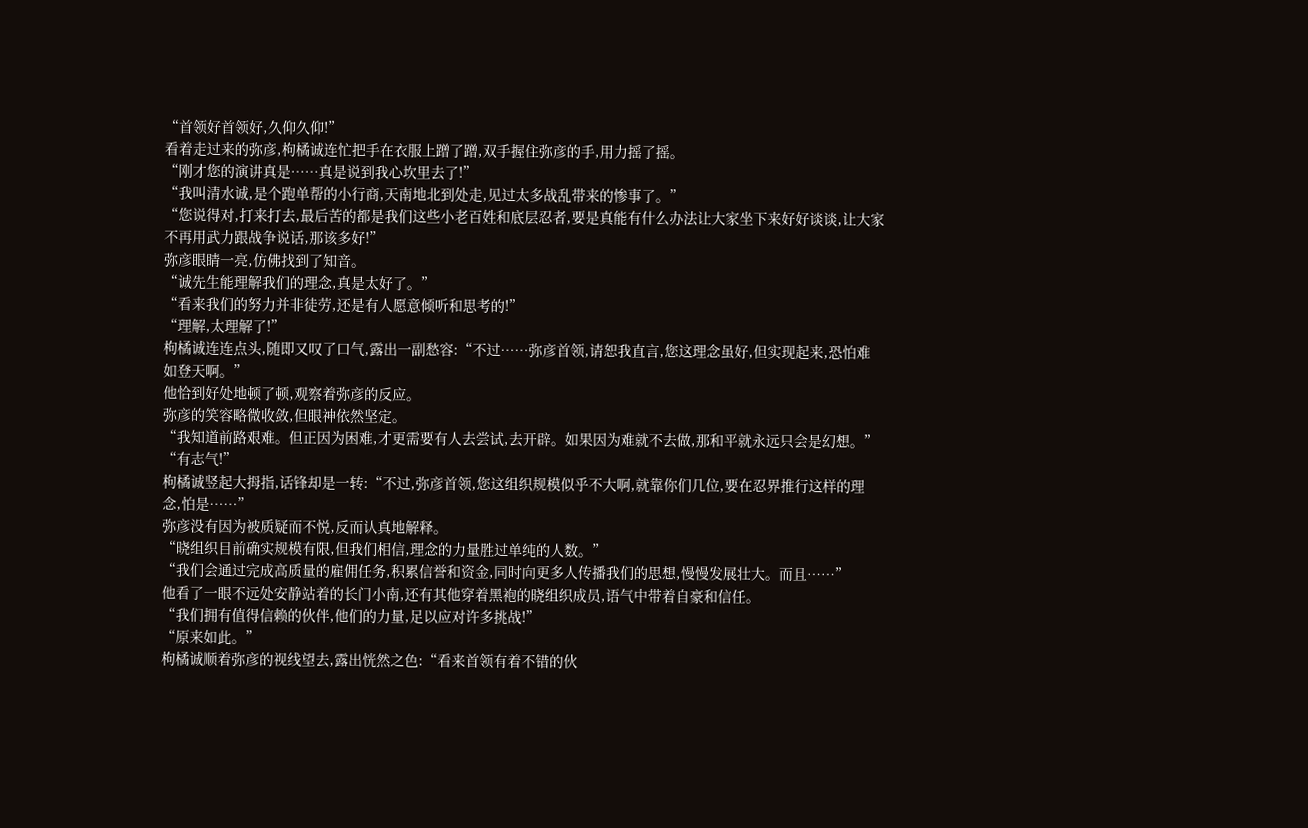“首领好首领好,久仰久仰!”
看着走过来的弥彦,枸橘诚连忙把手在衣服上蹭了蹭,双手握住弥彦的手,用力摇了摇。
“刚才您的演讲真是……真是说到我心坎里去了!”
“我叫清水诚,是个跑单帮的小行商,天南地北到处走,见过太多战乱带来的惨事了。”
“您说得对,打来打去,最后苦的都是我们这些小老百姓和底层忍者,要是真能有什么办法让大家坐下来好好谈谈,让大家不再用武力跟战争说话,那该多好!”
弥彦眼睛一亮,仿佛找到了知音。
“诚先生能理解我们的理念,真是太好了。”
“看来我们的努力并非徒劳,还是有人愿意倾听和思考的!”
“理解,太理解了!”
枸橘诚连连点头,随即又叹了口气,露出一副愁容:“不过……弥彦首领,请恕我直言,您这理念虽好,但实现起来,恐怕难如登天啊。”
他恰到好处地顿了顿,观察着弥彦的反应。
弥彦的笑容略微收敛,但眼神依然坚定。
“我知道前路艰难。但正因为困难,才更需要有人去尝试,去开辟。如果因为难就不去做,那和平就永远只会是幻想。”
“有志气!”
枸橘诚竖起大拇指,话锋却是一转:“不过,弥彦首领,您这组织规模似乎不大啊,就靠你们几位,要在忍界推行这样的理念,怕是……”
弥彦没有因为被质疑而不悦,反而认真地解释。
“晓组织目前确实规模有限,但我们相信,理念的力量胜过单纯的人数。”
“我们会通过完成高质量的雇佣任务,积累信誉和资金,同时向更多人传播我们的思想,慢慢发展壮大。而且……”
他看了一眼不远处安静站着的长门小南,还有其他穿着黑袍的晓组织成员,语气中带着自豪和信任。
“我们拥有值得信赖的伙伴,他们的力量,足以应对许多挑战!”
“原来如此。”
枸橘诚顺着弥彦的视线望去,露出恍然之色:“看来首领有着不错的伙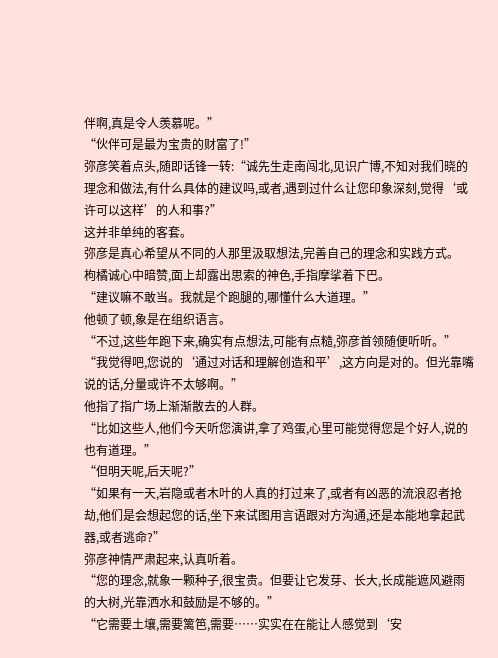伴啊,真是令人羡慕呢。”
“伙伴可是最为宝贵的财富了!”
弥彦笑着点头,随即话锋一转:“诚先生走南闯北,见识广博,不知对我们晓的理念和做法,有什么具体的建议吗,或者,遇到过什么让您印象深刻,觉得‘或许可以这样’的人和事?”
这并非单纯的客套。
弥彦是真心希望从不同的人那里汲取想法,完善自己的理念和实践方式。
枸橘诚心中暗赞,面上却露出思索的神色,手指摩挲着下巴。
“建议嘛不敢当。我就是个跑腿的,哪懂什么大道理。”
他顿了顿,象是在组织语言。
“不过,这些年跑下来,确实有点想法,可能有点糙,弥彦首领随便听听。”
“我觉得吧,您说的‘通过对话和理解创造和平’,这方向是对的。但光靠嘴说的话,分量或许不太够啊。”
他指了指广场上渐渐散去的人群。
“比如这些人,他们今天听您演讲,拿了鸡蛋,心里可能觉得您是个好人,说的也有道理。”
“但明天呢,后天呢?”
“如果有一天,岩隐或者木叶的人真的打过来了,或者有凶恶的流浪忍者抢劫,他们是会想起您的话,坐下来试图用言语跟对方沟通,还是本能地拿起武器,或者逃命?”
弥彦神情严肃起来,认真听着。
“您的理念,就象一颗种子,很宝贵。但要让它发芽、长大,长成能遮风避雨的大树,光靠洒水和鼓励是不够的。”
“它需要土壤,需要篱笆,需要……实实在在能让人感觉到‘安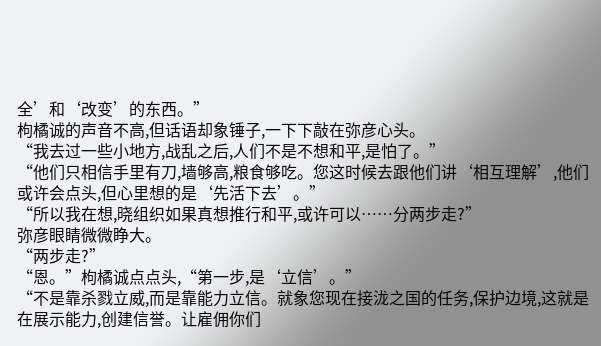全’和‘改变’的东西。”
枸橘诚的声音不高,但话语却象锤子,一下下敲在弥彦心头。
“我去过一些小地方,战乱之后,人们不是不想和平,是怕了。”
“他们只相信手里有刀,墙够高,粮食够吃。您这时候去跟他们讲‘相互理解’,他们或许会点头,但心里想的是‘先活下去’。”
“所以我在想,晓组织如果真想推行和平,或许可以……分两步走?”
弥彦眼睛微微睁大。
“两步走?”
“恩。”枸橘诚点点头,“第一步,是‘立信’。”
“不是靠杀戮立威,而是靠能力立信。就象您现在接泷之国的任务,保护边境,这就是在展示能力,创建信誉。让雇佣你们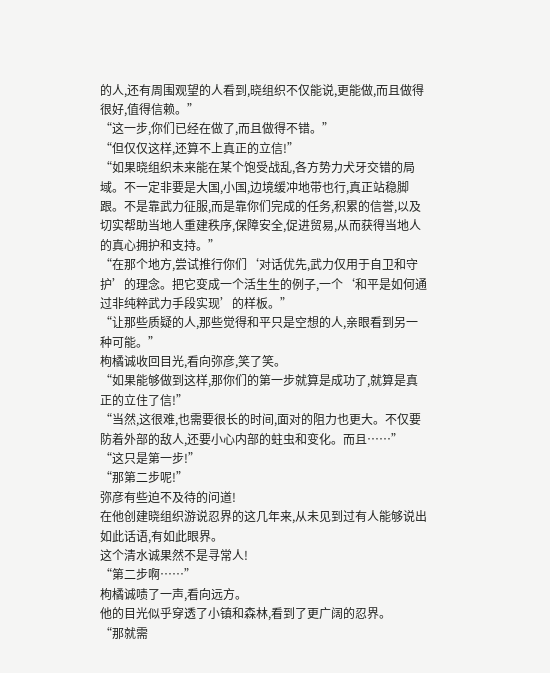的人,还有周围观望的人看到,晓组织不仅能说,更能做,而且做得很好,值得信赖。”
“这一步,你们已经在做了,而且做得不错。”
“但仅仅这样,还算不上真正的立信!”
“如果晓组织未来能在某个饱受战乱,各方势力犬牙交错的局域。不一定非要是大国,小国,边境缓冲地带也行,真正站稳脚跟。不是靠武力征服,而是靠你们完成的任务,积累的信誉,以及切实帮助当地人重建秩序,保障安全,促进贸易,从而获得当地人的真心拥护和支持。”
“在那个地方,尝试推行你们‘对话优先,武力仅用于自卫和守护’的理念。把它变成一个活生生的例子,一个‘和平是如何通过非纯粹武力手段实现’的样板。”
“让那些质疑的人,那些觉得和平只是空想的人,亲眼看到另一种可能。”
枸橘诚收回目光,看向弥彦,笑了笑。
“如果能够做到这样,那你们的第一步就算是成功了,就算是真正的立住了信!”
“当然,这很难,也需要很长的时间,面对的阻力也更大。不仅要防着外部的敌人,还要小心内部的蛀虫和变化。而且……”
“这只是第一步!”
“那第二步呢!”
弥彦有些迫不及待的问道!
在他创建晓组织游说忍界的这几年来,从未见到过有人能够说出如此话语,有如此眼界。
这个清水诚果然不是寻常人!
“第二步啊……”
枸橘诚啧了一声,看向远方。
他的目光似乎穿透了小镇和森林,看到了更广阔的忍界。
“那就需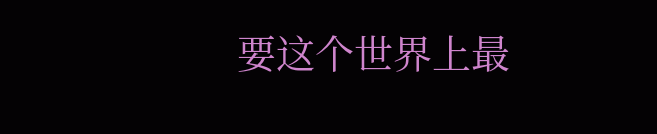要这个世界上最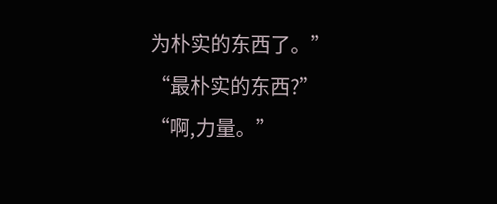为朴实的东西了。”
“最朴实的东西?”
“啊,力量。”